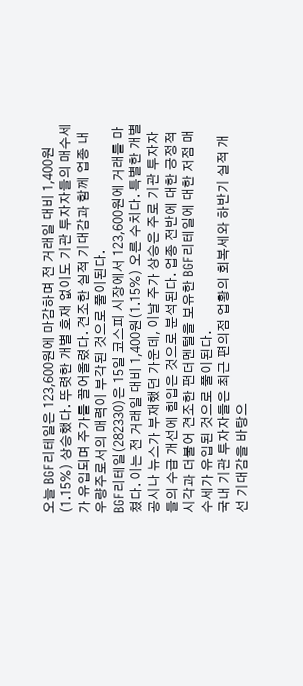오늘 BGF리테일은 123,600원에 마감하며 전 거래일 대비 1,400원(1.15%) 상승했다. 뚜렷한 개별 호재 없이도 기관 투자자들의 매수세가 유입되며 주가를 끌어올렸다. 견조한 실적 기대감과 함께 업종 내 우량주로서의 매력이 부각된 것으로 풀이된다.
BGF리테일(282330)은 15일 코스피 시장에서 123,600원에 거래를 마쳤다. 이는 전 거래일 대비 1,400원(1.15%) 오른 수치다. 특별한 개별 공시나 뉴스가 부재했던 가운데, 이날 주가 상승은 주로 기관 투자자들의 수급 개선에 힘입은 것으로 분석된다. 업종 전반에 대한 긍정적 시각과 더불어 견조한 펀더멘털을 보유한 BGF리테일에 대한 저점 매수세가 유입된 것으로 풀이된다.
국내 기관 투자자들은 최근 편의점 업황의 회복세와 하반기 실적 개선 기대감을 바탕으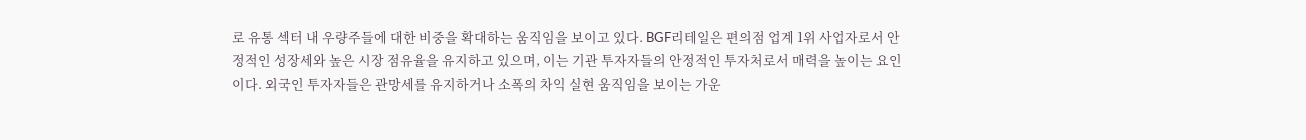로 유통 섹터 내 우량주들에 대한 비중을 확대하는 움직임을 보이고 있다. BGF리테일은 편의점 업계 1위 사업자로서 안정적인 성장세와 높은 시장 점유율을 유지하고 있으며, 이는 기관 투자자들의 안정적인 투자처로서 매력을 높이는 요인이다. 외국인 투자자들은 관망세를 유지하거나 소폭의 차익 실현 움직임을 보이는 가운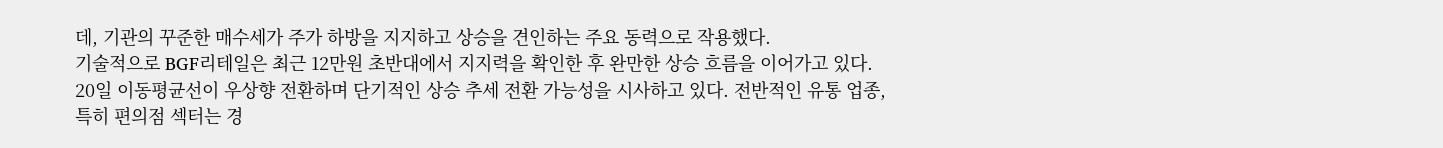데, 기관의 꾸준한 매수세가 주가 하방을 지지하고 상승을 견인하는 주요 동력으로 작용했다.
기술적으로 BGF리테일은 최근 12만원 초반대에서 지지력을 확인한 후 완만한 상승 흐름을 이어가고 있다. 20일 이동평균선이 우상향 전환하며 단기적인 상승 추세 전환 가능성을 시사하고 있다. 전반적인 유통 업종, 특히 편의점 섹터는 경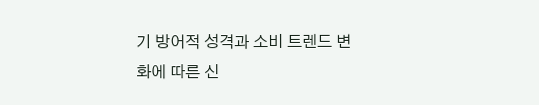기 방어적 성격과 소비 트렌드 변화에 따른 신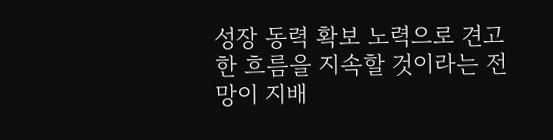성장 동력 확보 노력으로 견고한 흐름을 지속할 것이라는 전망이 지배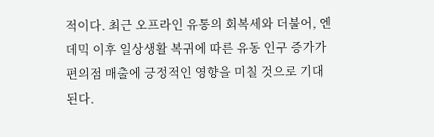적이다. 최근 오프라인 유통의 회복세와 더불어, 엔데믹 이후 일상생활 복귀에 따른 유동 인구 증가가 편의점 매출에 긍정적인 영향을 미칠 것으로 기대된다.